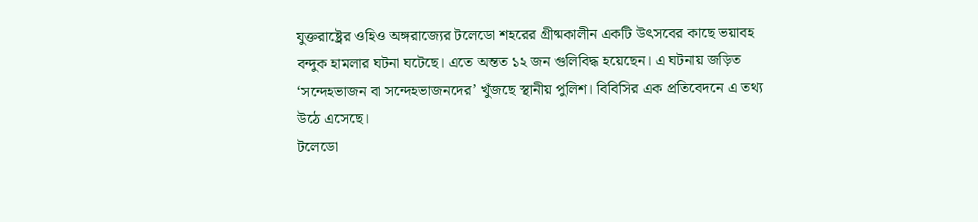যুক্তরাষ্ট্রের ওহিও অঙ্গরাজ্যের টলেডো শহরের গ্রীষ্মকালীন একটি উৎসবের কাছে ভয়াবহ বন্দুক হামলার ঘটনা ঘটেছে। এতে অন্তত ১২ জন গুলিবিদ্ধ হয়েছেন। এ ঘটনায় জড়িত ‘সন্দেহভাজন বা সন্দেহভাজনদের’ খুঁজছে স্থানীয় পুলিশ। বিবিসির এক প্রতিবেদনে এ তথ্য উঠে এসেছে।
টলেডো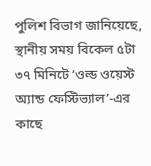পুলিশ বিভাগ জানিয়েছে, স্থানীয় সময় বিকেল ৫টা ৩৭ মিনিটে ‘ওল্ড ওয়েস্ট অ্যান্ড ফেস্টিভ্যাল’-এর কাছে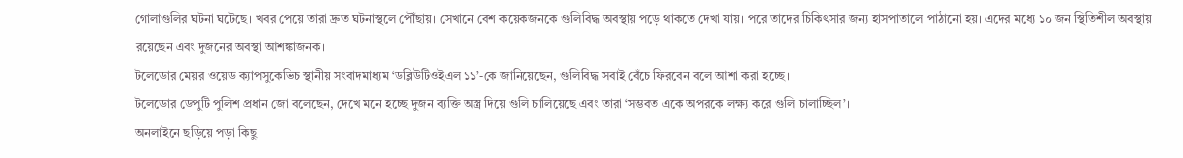গোলাগুলির ঘটনা ঘটেছে। খবর পেয়ে তারা দ্রুত ঘটনাস্থলে পৌঁছায়। সেখানে বেশ কয়েকজনকে গুলিবিদ্ধ অবস্থায় পড়ে থাকতে দেখা যায়। পরে তাদের চিকিৎসার জন্য হাসপাতালে পাঠানো হয়। এদের মধ্যে ১০ জন স্থিতিশীল অবস্থায় রয়েছেন এবং দুজনের অবস্থা আশঙ্কাজনক।
টলেডোর মেয়র ওয়েড ক্যাপসুকেভিচ স্থানীয় সংবাদমাধ্যম ‘ডব্লিউটিওইএল ১১’-কে জানিয়েছেন, গুলিবিদ্ধ সবাই বেঁচে ফিরবেন বলে আশা করা হচ্ছে।
টলেডোর ডেপুটি পুলিশ প্রধান জো বলেছেন, দেখে মনে হচ্ছে দুজন ব্যক্তি অস্ত্র দিয়ে গুলি চালিয়েছে এবং তারা ‘সম্ভবত একে অপরকে লক্ষ্য করে গুলি চালাচ্ছিল’।
অনলাইনে ছড়িয়ে পড়া কিছু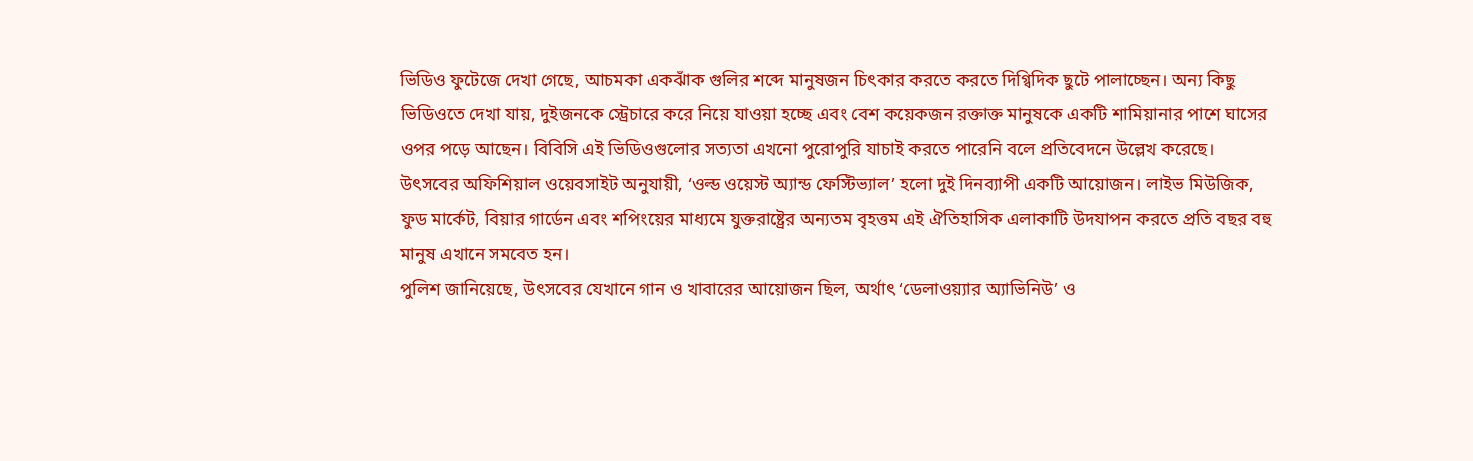ভিডিও ফুটেজে দেখা গেছে, আচমকা একঝাঁক গুলির শব্দে মানুষজন চিৎকার করতে করতে দিগ্বিদিক ছুটে পালাচ্ছেন। অন্য কিছু ভিডিওতে দেখা যায়, দুইজনকে স্ট্রেচারে করে নিয়ে যাওয়া হচ্ছে এবং বেশ কয়েকজন রক্তাক্ত মানুষকে একটি শামিয়ানার পাশে ঘাসের ওপর পড়ে আছেন। বিবিসি এই ভিডিওগুলোর সত্যতা এখনো পুরোপুরি যাচাই করতে পারেনি বলে প্রতিবেদনে উল্লেখ করেছে।
উৎসবের অফিশিয়াল ওয়েবসাইট অনুযায়ী, ‘ওল্ড ওয়েস্ট অ্যান্ড ফেস্টিভ্যাল’ হলো দুই দিনব্যাপী একটি আয়োজন। লাইভ মিউজিক, ফুড মার্কেট, বিয়ার গার্ডেন এবং শপিংয়ের মাধ্যমে যুক্তরাষ্ট্রের অন্যতম বৃহত্তম এই ঐতিহাসিক এলাকাটি উদযাপন করতে প্রতি বছর বহু মানুষ এখানে সমবেত হন।
পুলিশ জানিয়েছে, উৎসবের যেখানে গান ও খাবারের আয়োজন ছিল, অর্থাৎ ‘ডেলাওয়্যার অ্যাভিনিউ’ ও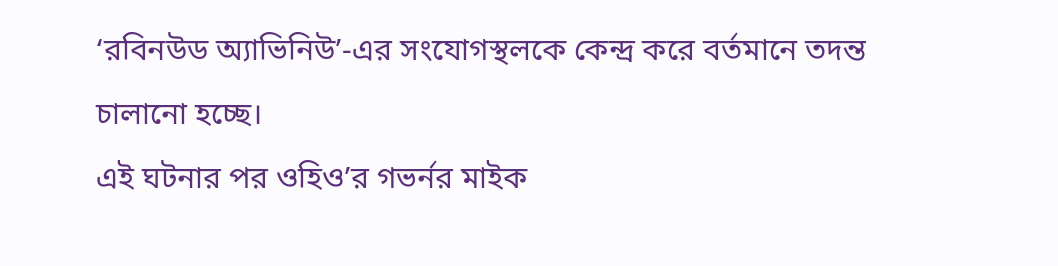‘রবিনউড অ্যাভিনিউ’-এর সংযোগস্থলকে কেন্দ্র করে বর্তমানে তদন্ত চালানো হচ্ছে।
এই ঘটনার পর ওহিও’র গভর্নর মাইক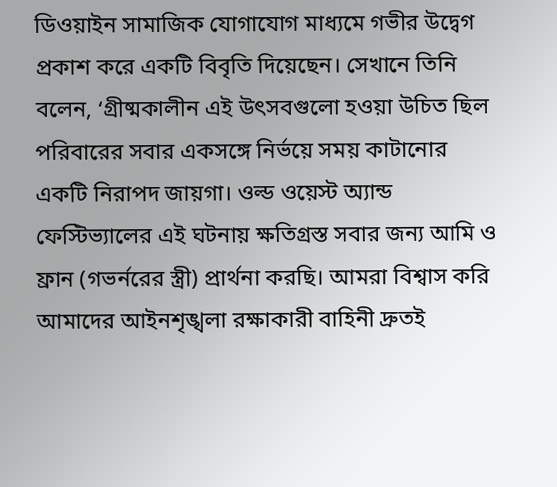ডিওয়াইন সামাজিক যোগাযোগ মাধ্যমে গভীর উদ্বেগ প্রকাশ করে একটি বিবৃতি দিয়েছেন। সেখানে তিনি বলেন, ‘গ্রীষ্মকালীন এই উৎসবগুলো হওয়া উচিত ছিল পরিবারের সবার একসঙ্গে নির্ভয়ে সময় কাটানোর একটি নিরাপদ জায়গা। ওল্ড ওয়েস্ট অ্যান্ড ফেস্টিভ্যালের এই ঘটনায় ক্ষতিগ্রস্ত সবার জন্য আমি ও ফ্রান (গভর্নরের স্ত্রী) প্রার্থনা করছি। আমরা বিশ্বাস করি আমাদের আইনশৃঙ্খলা রক্ষাকারী বাহিনী দ্রুতই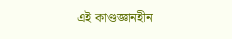এই কাণ্ডজ্ঞানহীন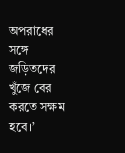অপরাধের সঙ্গে জড়িতদের খুঁজে বের করতে সক্ষম হবে।’